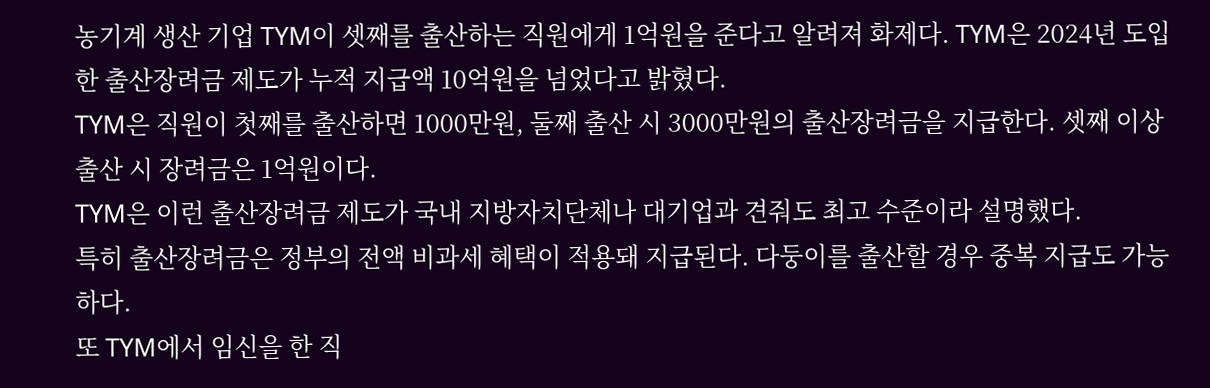농기계 생산 기업 TYM이 셋째를 출산하는 직원에게 1억원을 준다고 알려져 화제다. TYM은 2024년 도입한 출산장려금 제도가 누적 지급액 10억원을 넘었다고 밝혔다.
TYM은 직원이 첫째를 출산하면 1000만원, 둘째 출산 시 3000만원의 출산장려금을 지급한다. 셋째 이상 출산 시 장려금은 1억원이다.
TYM은 이런 출산장려금 제도가 국내 지방자치단체나 대기업과 견줘도 최고 수준이라 설명했다.
특히 출산장려금은 정부의 전액 비과세 혜택이 적용돼 지급된다. 다둥이를 출산할 경우 중복 지급도 가능하다.
또 TYM에서 임신을 한 직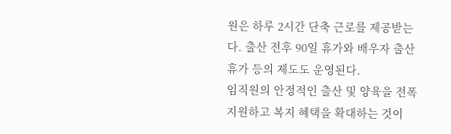원은 하루 2시간 단축 근로를 제공받는다. 출산 전후 90일 휴가와 배우자 출산휴가 등의 제도도 운영된다.
임직원의 안정적인 출산 및 양육을 전폭 지원하고 복지 혜택을 확대하는 것이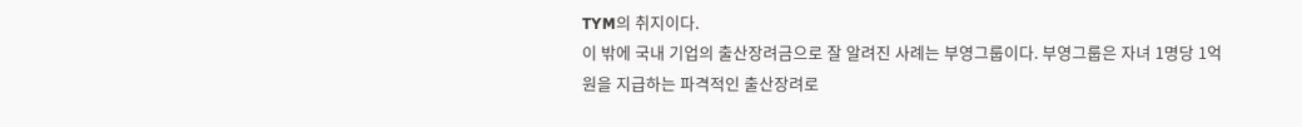TYM의 취지이다.
이 밖에 국내 기업의 출산장려금으로 잘 알려진 사례는 부영그룹이다. 부영그룹은 자녀 1명당 1억원을 지급하는 파격적인 출산장려로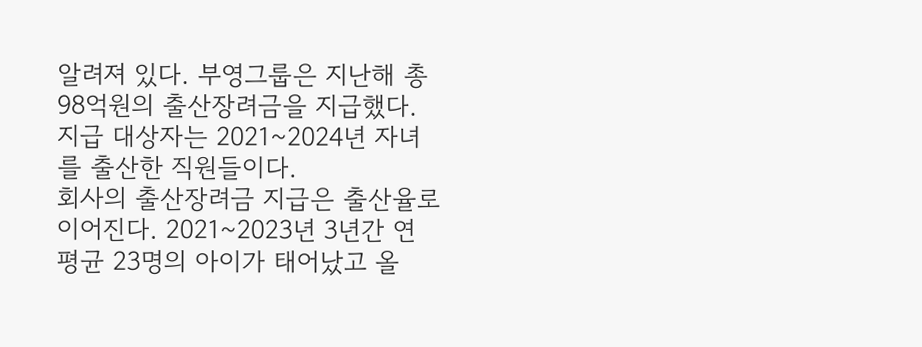알려져 있다. 부영그룹은 지난해 총 98억원의 출산장려금을 지급했다. 지급 대상자는 2021~2024년 자녀를 출산한 직원들이다.
회사의 출산장려금 지급은 출산율로 이어진다. 2021~2023년 3년간 연 평균 23명의 아이가 태어났고 올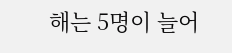해는 5명이 늘어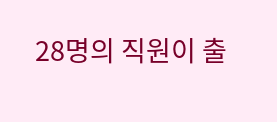28명의 직원이 출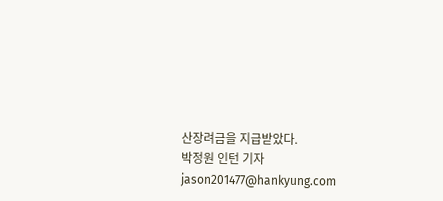산장려금을 지급받았다.
박정원 인턴 기자 jason201477@hankyung.com